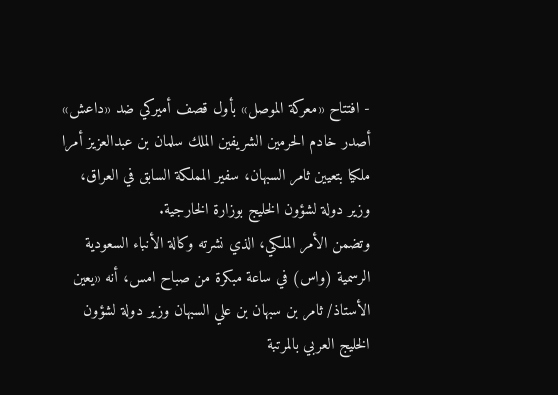- افتتاح «معركة الموصل» بأول قصف أميركي ضد «داعش»
أصدر خادم الحرمين الشريفين الملك سلمان بن عبدالعزيز أمرا ملكيا بتعيين ثامر السبهان، سفير المملكة السابق في العراق، وزير دولة لشؤون الخليج بوزارة الخارجية.
وتضمن الأمر الملكي، الذي نشرته وكالة الأنباء السعودية الرسمية (واس) في ساعة مبكرة من صباح امس، أنه «يعين الأستاذ/ ثامر بن سبهان بن علي السبهان وزير دولة لشؤون الخليج العربي بالمرتبة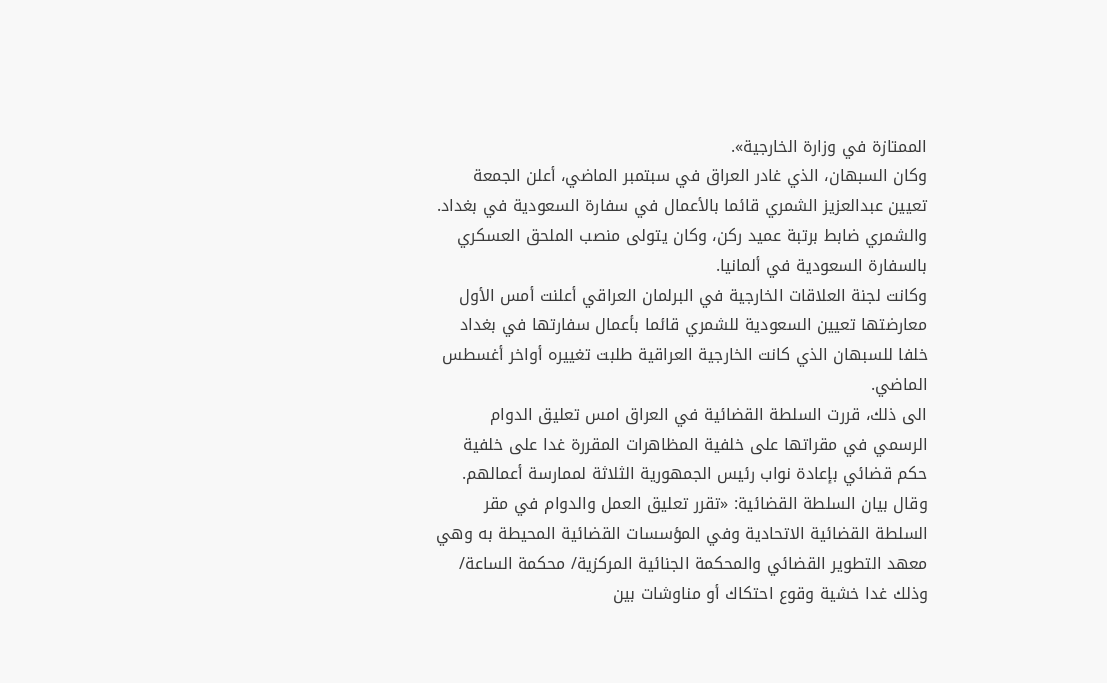الممتازة في وزارة الخارجية».
وكان السبهان، الذي غادر العراق في سبتمبر الماضي، أعلن الجمعة تعيين عبدالعزيز الشمري قائما بالأعمال في سفارة السعودية في بغداد.
والشمري ضابط برتبة عميد ركن، وكان يتولى منصب الملحق العسكري بالسفارة السعودية في ألمانيا.
وكانت لجنة العلاقات الخارجية في البرلمان العراقي أعلنت أمس الأول معارضتها تعيين السعودية للشمري قائما بأعمال سفارتها في بغداد خلفا للسبهان الذي كانت الخارجية العراقية طلبت تغييره أواخر أغسطس الماضي.
الى ذلك، قررت السلطة القضائية في العراق امس تعليق الدوام الرسمي في مقراتها على خلفية المظاهرات المقررة غدا على خلفية حكم قضائي بإعادة نواب رئيس الجمهورية الثلاثة لممارسة أعمالهم.
وقال بيان السلطة القضائية: «تقرر تعليق العمل والدوام في مقر السلطة القضائية الاتحادية وفي المؤسسات القضائية المحيطة به وهي معهد التطوير القضائي والمحكمة الجنائية المركزية/ محكمة الساعة/ وذلك غدا خشية وقوع احتكاك أو مناوشات بين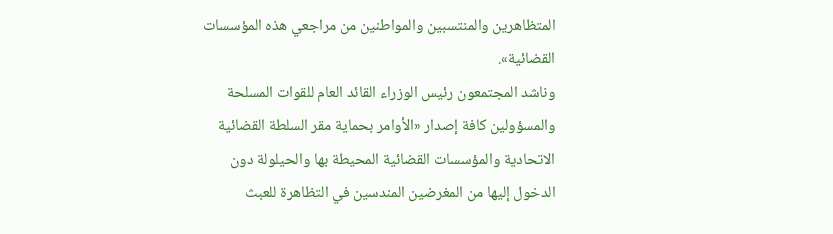المتظاهرين والمنتسبين والمواطنين من مراجعي هذه المؤسسات القضائية».
وناشد المجتمعون رئيس الوزراء القائد العام للقوات المسلحة والمسؤولين كافة إصدار «الأوامر بحماية مقر السلطة القضائية الاتحادية والمؤسسات القضائية المحيطة بها والحيلولة دون الدخول إليها من المغرضين المندسين في التظاهرة للعبث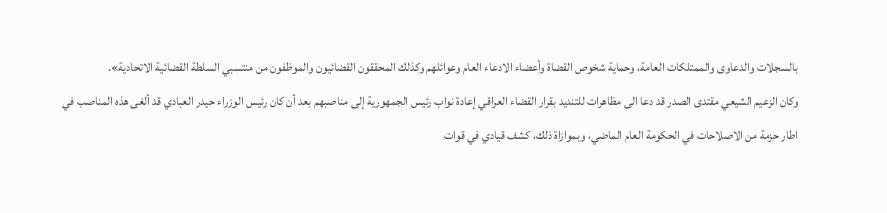بالسجلات والدعاوى والممتلكات العامة، وحماية شخوص القضاة وأعضاء الادعاء العام وعوائلهم وكذلك المحققون القضائيون والموظفون من منتسبي السلطة القضائية الاتحادية».
وكان الزعيم الشيعي مقتدى الصدر قد دعا الى مظاهرات للتنديد بقرار القضاء العراقي إعادة نواب رئيس الجمهورية إلى مناصبهم بعد أن كان رئيس الوزراء حيدر العبادي قد ألغى هذه المناصب في اطار حزمة من الاصلاحات في الحكومة العام الماضي، وبموازاة ذلك، كشف قيادي في قوات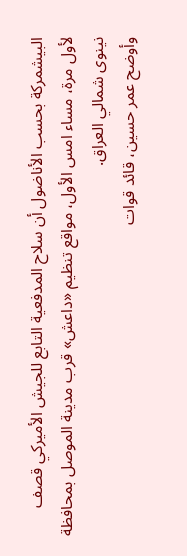البيشمركة بحسب الأناضول أن سلاح المدفعية التابع للجيش الأميركي قصف لأول مرة، مساء امس الأول، مواقع تنظيم «داعش» قرب مدينة الموصل بمحافظة نينوى شمالي العراق.
وأوضح عمر حسين، قائد قوات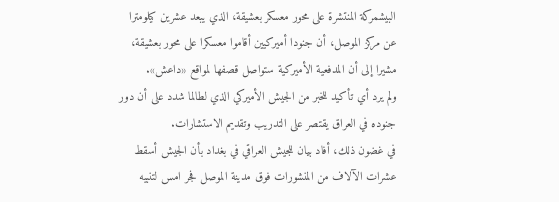البيشمركة المنتشرة على محور معسكر بعشيقة، الذي يبعد عشرين كيلومترا عن مركز الموصل، أن جنودا أميركيين أقاموا معسكرا على محور بعشيقة، مشيرا إلى أن المدفعية الأميركية ستواصل قصفها لمواقع «داعش».
ولم يرد أي تأكيد للخبر من الجيش الأميركي الذي لطالما شدد على أن دور جنوده في العراق يقتصر على التدريب وتقديم الاستشارات.
في غضون ذلك، أفاد بيان للجيش العراقي في بغداد بأن الجيش أسقط عشرات الآلاف من المنشورات فوق مدينة الموصل فجر امس لتنبيه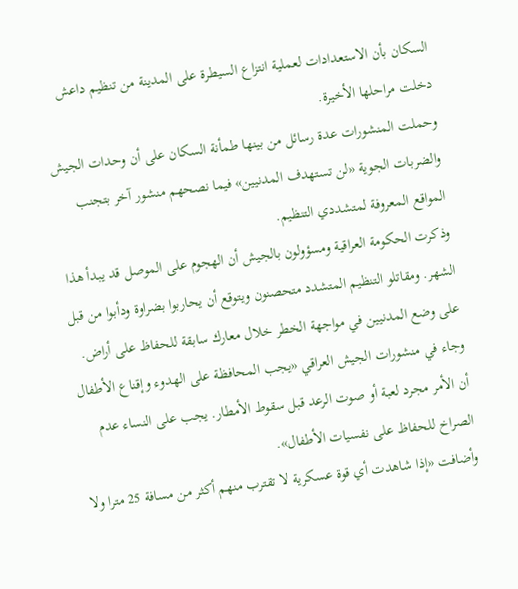السكان بأن الاستعدادات لعملية انتزاع السيطرة على المدينة من تنظيم داعش دخلت مراحلها الأخيرة.
وحملت المنشورات عدة رسائل من بينها طمأنة السكان على أن وحدات الجيش والضربات الجوية «لن تستهدف المدنيين» فيما نصحهم منشور آخر بتجنب المواقع المعروفة لمتشددي التنظيم.
وذكرت الحكومة العراقية ومسؤولون بالجيش أن الهجوم على الموصل قد يبدأ هذا الشهر. ومقاتلو التنظيم المتشدد متحصنون ويتوقع أن يحاربوا بضراوة ودأبوا من قبل على وضع المدنيين في مواجهة الخطر خلال معارك سابقة للحفاظ على أراض.
وجاء في منشورات الجيش العراقي «يجب المحافظة على الهدوء وإقناع الأطفال أن الأمر مجرد لعبة أو صوت الرعد قبل سقوط الأمطار. يجب على النساء عدم الصراخ للحفاظ على نفسيات الأطفال».
وأضافت «إذا شاهدت أي قوة عسكرية لا تقترب منهم أكثر من مسافة 25 مترا ولا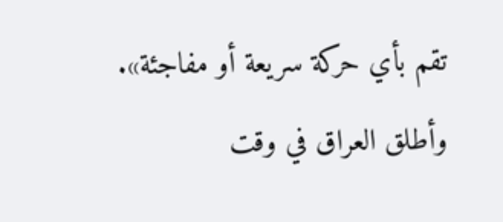تقم بأي حركة سريعة أو مفاجئة».
وأطلق العراق في وقت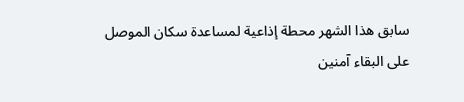سابق هذا الشهر محطة إذاعية لمساعدة سكان الموصل على البقاء آمنين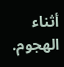أثناء الهجوم.